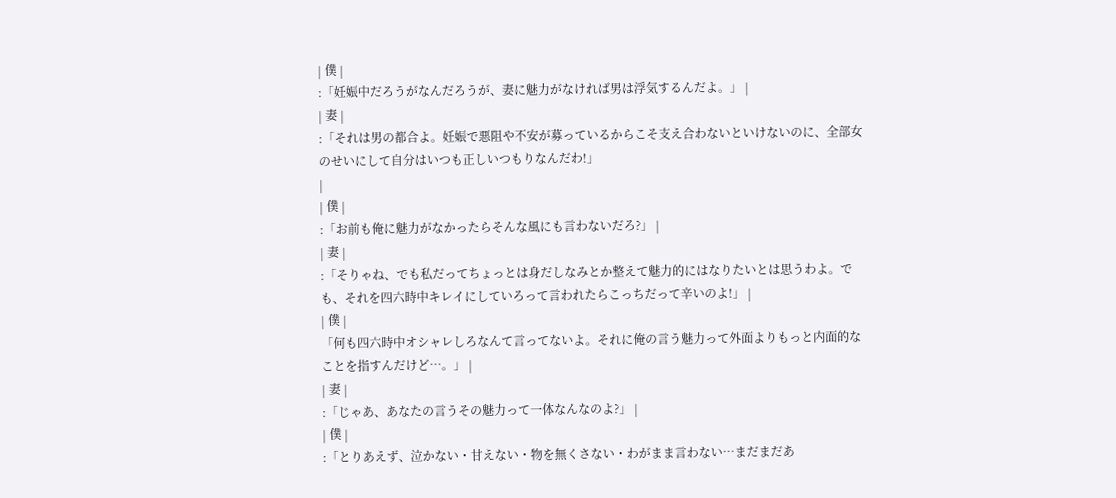| 僕 |
:「妊娠中だろうがなんだろうが、妻に魅力がなければ男は浮気するんだよ。」 |
| 妻 |
:「それは男の都合よ。妊娠で悪阻や不安が募っているからこそ支え合わないといけないのに、全部女のせいにして自分はいつも正しいつもりなんだわ!」
|
| 僕 |
:「お前も俺に魅力がなかったらそんな風にも言わないだろ?」 |
| 妻 |
:「そりゃね、でも私だってちょっとは身だしなみとか整えて魅力的にはなりたいとは思うわよ。でも、それを四六時中キレイにしていろって言われたらこっちだって辛いのよ!」 |
| 僕 |
「何も四六時中オシャレしろなんて言ってないよ。それに俺の言う魅力って外面よりもっと内面的なことを指すんだけど…。」 |
| 妻 |
:「じゃあ、あなたの言うその魅力って一体なんなのよ?」 |
| 僕 |
:「とりあえず、泣かない・甘えない・物を無くさない・わがまま言わない…まだまだあ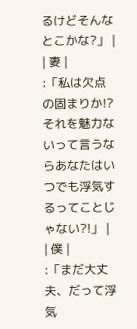るけどそんなとこかな?」 |
| 妻 |
:「私は欠点の固まりか!? それを魅力ないって言うならあなたはいつでも浮気するってことじゃない?!」 |
| 僕 |
:「まだ大丈夫、だって浮気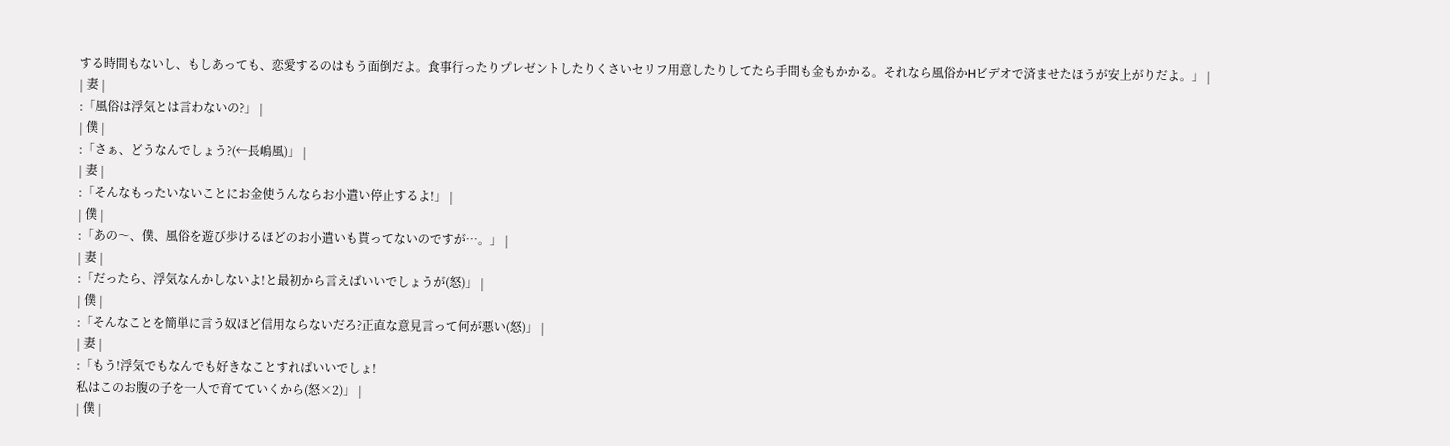する時間もないし、もしあっても、恋愛するのはもう面倒だよ。食事行ったりプレゼントしたりくさいセリフ用意したりしてたら手間も金もかかる。それなら風俗かHビデオで済ませたほうが安上がりだよ。」 |
| 妻 |
:「風俗は浮気とは言わないの?」 |
| 僕 |
:「さぁ、どうなんでしょう?(←長嶋風)」 |
| 妻 |
:「そんなもったいないことにお金使うんならお小遣い停止するよ!」 |
| 僕 |
:「あの〜、僕、風俗を遊び歩けるほどのお小遣いも貰ってないのですが…。」 |
| 妻 |
:「だったら、浮気なんかしないよ!と最初から言えばいいでしょうが(怒)」 |
| 僕 |
:「そんなことを簡単に言う奴ほど信用ならないだろ?正直な意見言って何が悪い(怒)」 |
| 妻 |
:「もう!浮気でもなんでも好きなことすればいいでしょ!
私はこのお腹の子を一人で育てていくから(怒×2)」 |
| 僕 |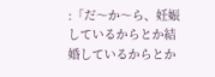:「だ〜か〜ら、妊娠しているからとか結婚しているからとか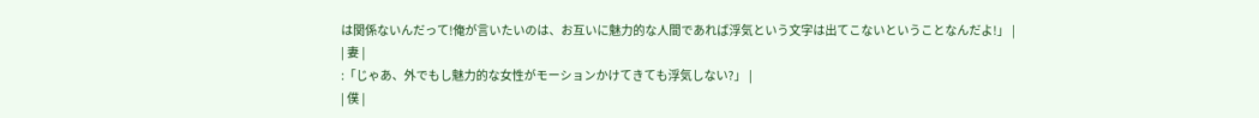は関係ないんだって!俺が言いたいのは、お互いに魅力的な人間であれば浮気という文字は出てこないということなんだよ!」 |
| 妻 |
:「じゃあ、外でもし魅力的な女性がモーションかけてきても浮気しない?」 |
| 僕 |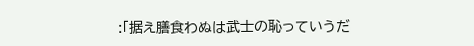:「据え膳食わぬは武士の恥っていうだ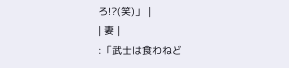ろ!?(笑)」 |
| 妻 |
:「武士は食わねど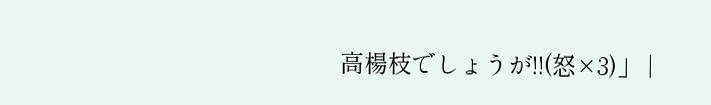高楊枝でしょうが!!(怒×3)」 |